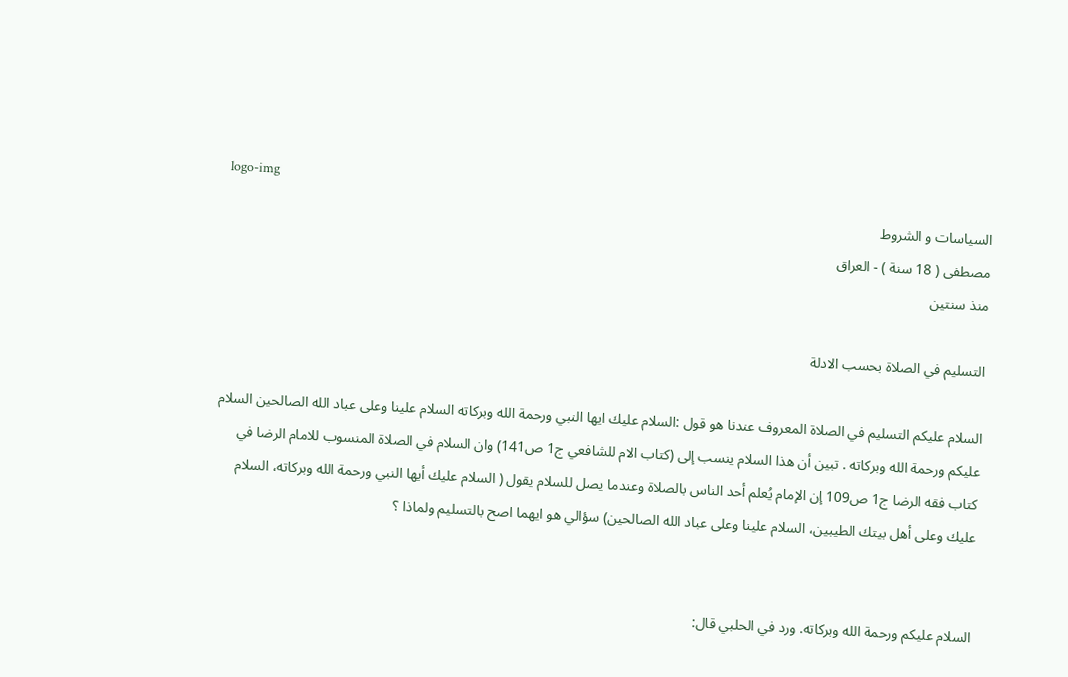logo-img
السیاسات و الشروط
مصطفى ( 18 سنة ) - العراق
منذ سنتين

التسليم في الصلاة بحسب الادلة

السلام عليكم التسليم في الصلاة المعروف عندنا هو قول :السلام عليك ايها النبي ورحمة الله وبركاته السلام علينا وعلى عباد الله الصالحين السلام عليكم ورحمة الله وبركاته . تبين أن هذا السلام ينسب إلى (كتاب الام للشافعي ج1 ص141) وان السلام في الصلاة المنسوب للامام الرضا في كتاب فقه الرضا ج1 ص109 إن الإمام يُعلم أحد الناس بالصلاة وعندما يصل للسلام يقول ( السلام عليك أيها النبي ورحمة الله وبركاته، السلام عليك وعلى أهل بيتك الطيبين، السلام علينا وعلى عباد الله الصالحين) سؤالي هو ايهما اصح بالتسليم ولماذا ؟


السلام عليكم ورحمة الله وبركاته. ورد في الحلبي قال: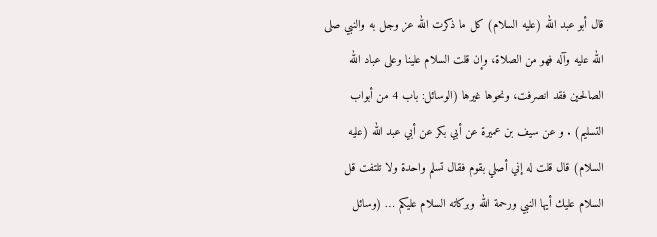قال أبو عبد الله (عليه السلام) كل ما ذكرت الله عز وجل به والنبي صلى الله عليه وآله فهو من الصلاة، وإن قلت السلام علينا وعلى عباد الله الصالحين فقد انصرفت، ونحوها غيرها (الوسائل: باب 4 من أبواب التسليم) . و عن سيف بن عميرة عن أبي بكر عن أبي عبد الله (عليه السلام) قال قلت له إني أصلي بقوم فقال تسلم واحدة ولا تلتفت قل السلام عليك أيها النبي ورحمة الله وبركاته السلام عليكم … (وسائل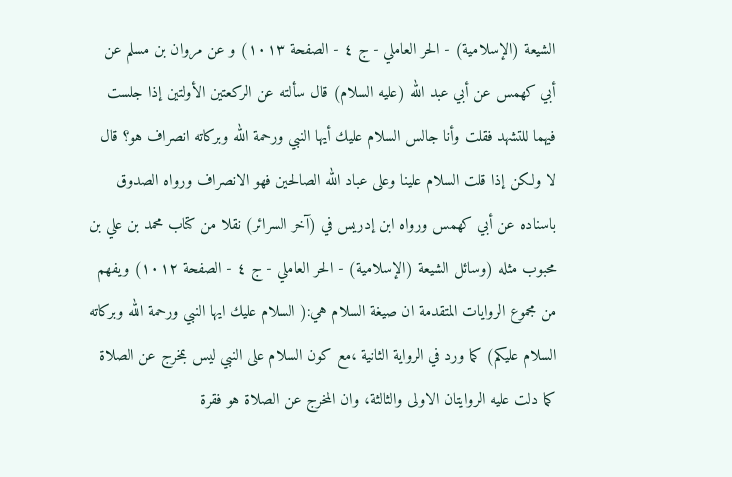الشيعة (الإسلامية) - الحر العاملي - ج ٤ - الصفحة ١٠١٣) و عن مروان بن مسلم عن أبي كهمس عن أبي عبد الله (عليه السلام) قال سألته عن الركعتين الأولتين إذا جلست فيهما للتشهد فقلت وأنا جالس السلام عليك أيها النبي ورحمة الله وبركاته انصراف هو؟ قال لا ولكن إذا قلت السلام علينا وعلى عباد الله الصالحين فهو الانصراف ورواه الصدوق باسناده عن أبي كهمس ورواه ابن إدريس في (آخر السرائر) نقلا من كتاب محمد بن علي بن محبوب مثله (وسائل الشيعة (الإسلامية) - الحر العاملي - ج ٤ - الصفحة ١٠١٢) ويفهم من مجموع الروايات المتقدمة ان صيغة السلام هي:( السلام عليك ايها النبي ورحمة الله وبركاته السلام عليكم) كما ورد في الرواية الثانية ،مع كون السلام على النبي ليس بمخرج عن الصلاة كما دلت عليه الروايتان الاولى والثالثة، وان المخرج عن الصلاة هو فقرة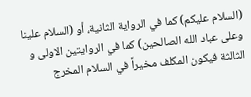(السلام عليكم) كما في الرواية الثانية، أو (السلام علينا وعلى عباد الله الصالحين) كما في الروايتين الاولى و الثالثة فيكون المكلف مخيراً في السلام المخرج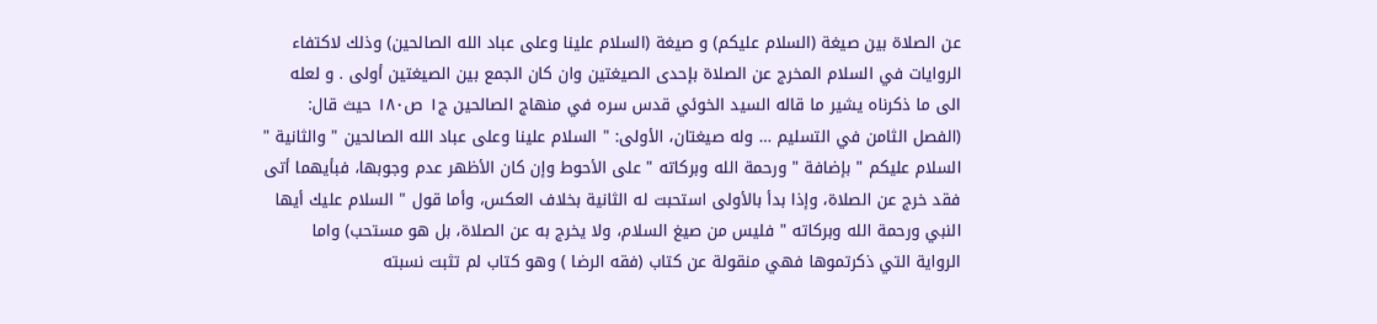عن الصلاة بين صيغة (السلام عليكم) و صيغة (السلام علينا وعلى عباد الله الصالحين) وذلك لاكتفاء الروايات في السلام المخرج عن الصلاة بإحدى الصيغتين وان كان الجمع بين الصيغتين أولى . و لعله الى ما ذكرناه يشير ما قاله السيد الخوئي قدس سره في منهاج الصالحين ج١ ص١٨٠ حيث قال: (الفصل الثامن في التسليم … وله صيغتان، الأولى: " السلام علينا وعلى عباد الله الصالحين " والثانية " السلام عليكم " بإضافة " ورحمة الله وبركاته " على الأحوط وإن كان الأظهر عدم وجوبها، فبأيهما أتى فقد خرج عن الصلاة، وإذا بدأ بالأولى استحبت له الثانية بخلاف العكس، وأما قول " السلام عليك أيها النبي ورحمة الله وبركاته " فليس من صيغ السلام، ولا يخرج به عن الصلاة، بل هو مستحب) واما الرواية التي ذكرتموها فهي منقولة عن كتاب (فقه الرضا ) وهو كتاب لم تثبت نسبته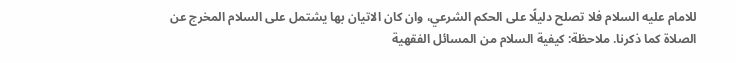للامام عليه السلام فلا تصلح دليلًا على الحكم الشرعي، وان كان الاتيان بها يشتمل على السلام المخرج عن الصلاة كما ذكرنا. ملاحظة: كيفية السلام من المسائل الفقهية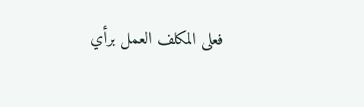فعلى المكلف العمل برأي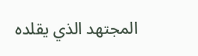المجتهد الذي يقلده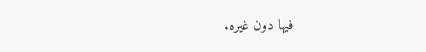فيها دون غيره.